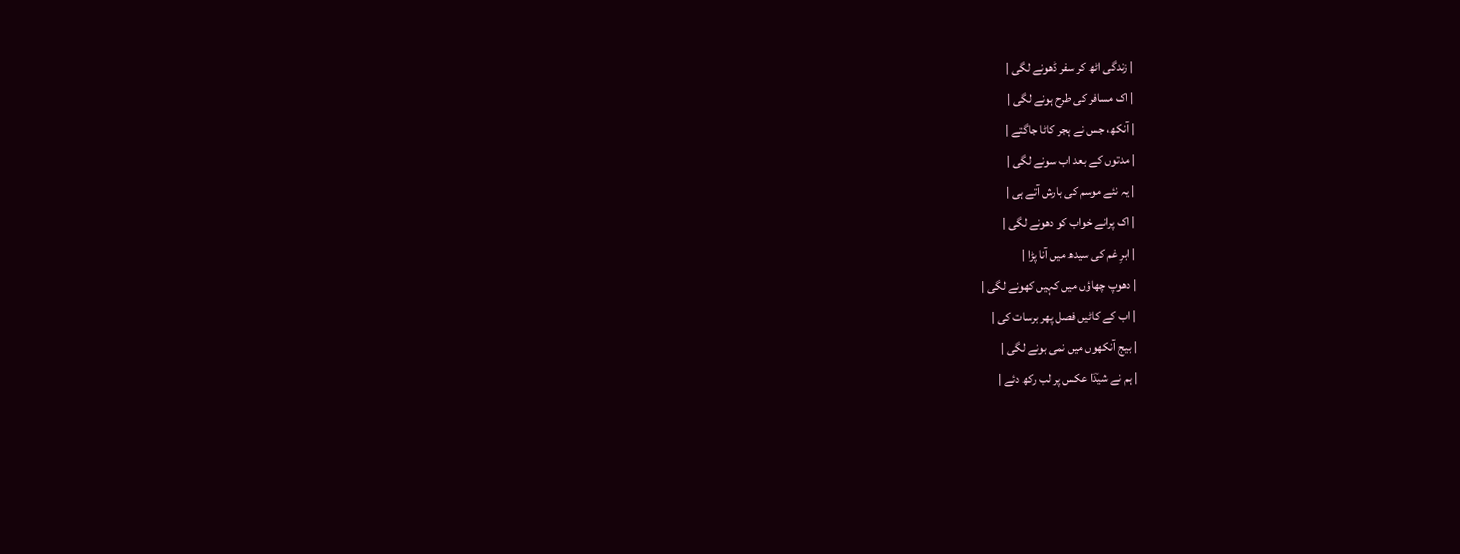| زندگی اٹھ کر سفر ڈھونے لگی |
| اک مسافر کی طرح ہونے لگی |
| آنکھ، جس نے ہجر کاٹا جاگتے |
| مدتوں کے بعد اب سونے لگی |
| یہ نئے موسم کی بارش آتے ہی |
| اک پرانے خواب کو دھونے لگی |
| ابرِ غم کی سیدھ میں آنا پڑا |
| دھوپ چھاؤں میں کہیں کھونے لگی |
| اب کے کاٹیں فصل پھر برسات کی |
| بیج آنکھوں میں نمی بونے لگی |
| ہم نے شیدؔا عکس پر لب رکھ دئے |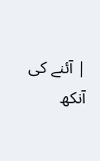| آئنے کی آنکھ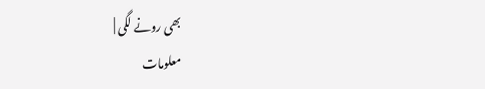بھی رونے لگی |
معلومات